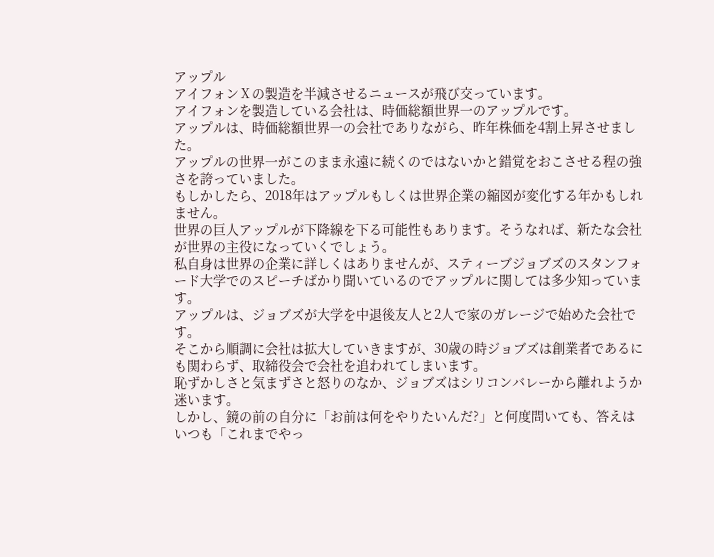アップル
アイフォンⅩの製造を半減させるニュースが飛び交っています。
アイフォンを製造している会社は、時価総額世界一のアップルです。
アップルは、時価総額世界一の会社でありながら、昨年株価を4割上昇させました。
アップルの世界一がこのまま永遠に続くのではないかと錯覚をおこさせる程の強さを誇っていました。
もしかしたら、2018年はアップルもしくは世界企業の縮図が変化する年かもしれません。
世界の巨人アップルが下降線を下る可能性もあります。そうなれば、新たな会社が世界の主役になっていくでしょう。
私自身は世界の企業に詳しくはありませんが、スティーブジョブズのスタンフォード大学でのスピーチばかり聞いているのでアップルに関しては多少知っています。
アップルは、ジョブズが大学を中退後友人と2人で家のガレージで始めた会社です。
そこから順調に会社は拡大していきますが、30歳の時ジョブズは創業者であるにも関わらず、取締役会で会社を追われてしまいます。
恥ずかしさと気まずさと怒りのなか、ジョブズはシリコンバレーから離れようか迷います。
しかし、鏡の前の自分に「お前は何をやりたいんだ?」と何度問いても、答えはいつも「これまでやっ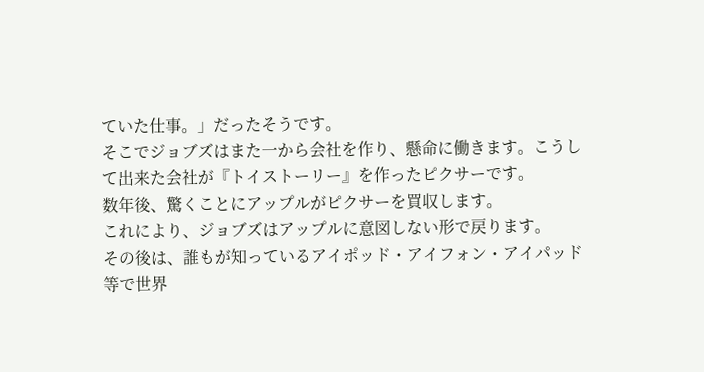ていた仕事。」だったそうです。
そこでジョブズはまた一から会社を作り、懸命に働きます。こうして出来た会社が『トイストーリー』を作ったピクサーです。
数年後、驚くことにアップルがピクサーを買収します。
これにより、ジョブズはアップルに意図しない形で戻ります。
その後は、誰もが知っているアイポッド・アイフォン・アイパッド等で世界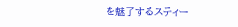を魅了するスティー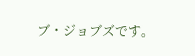ブ・ジョブズです。